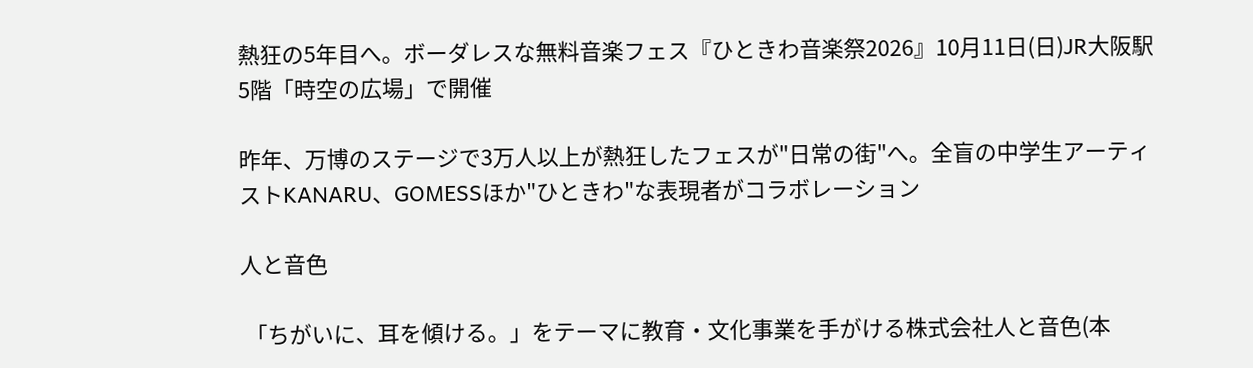熱狂の5年目へ。ボーダレスな無料音楽フェス『ひときわ音楽祭2026』10月11日(日)JR大阪駅5階「時空の広場」で開催

昨年、万博のステージで3万人以上が熱狂したフェスが"日常の街"へ。全盲の中学生アーティストKANARU、GOMESSほか"ひときわ"な表現者がコラボレーション

人と音色

 「ちがいに、耳を傾ける。」をテーマに教育・文化事業を手がける株式会社人と音色(本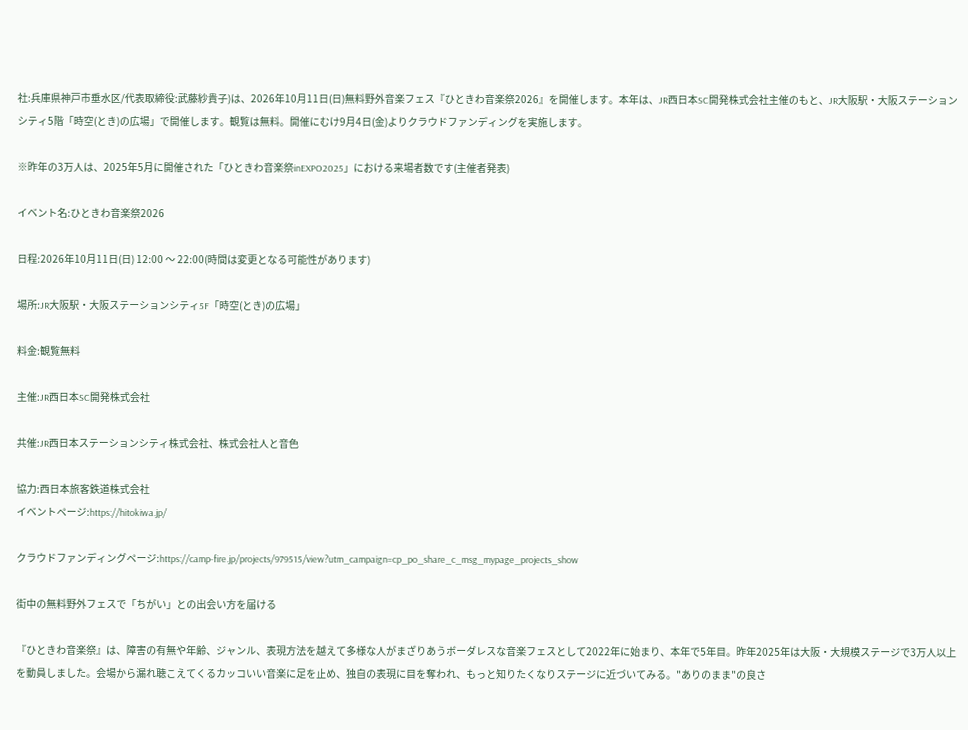社:兵庫県神戸市垂水区/代表取締役:武藤紗貴子)は、2026年10月11日(日)無料野外音楽フェス『ひときわ音楽祭2026』を開催します。本年は、JR西日本SC開発株式会社主催のもと、JR大阪駅・大阪ステーションシティ5階「時空(とき)の広場」で開催します。観覧は無料。開催にむけ9月4日(金)よりクラウドファンディングを実施します。

※昨年の3万人は、2025年5月に開催された「ひときわ音楽祭inEXPO2025」における来場者数です(主催者発表)

イベント名:ひときわ音楽祭2026

日程:2026年10月11日(日) 12:00 〜 22:00(時間は変更となる可能性があります)

場所:JR大阪駅・大阪ステーションシティ5F「時空(とき)の広場」

料金:観覧無料

主催:JR西日本SC開発株式会社

共催:JR西日本ステーションシティ株式会社、株式会社人と音色

協力:西日本旅客鉄道株式会社
イベントページ:https://hitokiwa.jp/

クラウドファンディングページ:https://camp-fire.jp/projects/979515/view?utm_campaign=cp_po_share_c_msg_mypage_projects_show

街中の無料野外フェスで「ちがい」との出会い方を届ける

『ひときわ音楽祭』は、障害の有無や年齢、ジャンル、表現方法を越えて多様な人がまざりあうボーダレスな音楽フェスとして2022年に始まり、本年で5年目。昨年2025年は大阪・大規模ステージで3万人以上を動員しました。会場から漏れ聴こえてくるカッコいい音楽に足を止め、独自の表現に目を奪われ、もっと知りたくなりステージに近づいてみる。"ありのまま"の良さ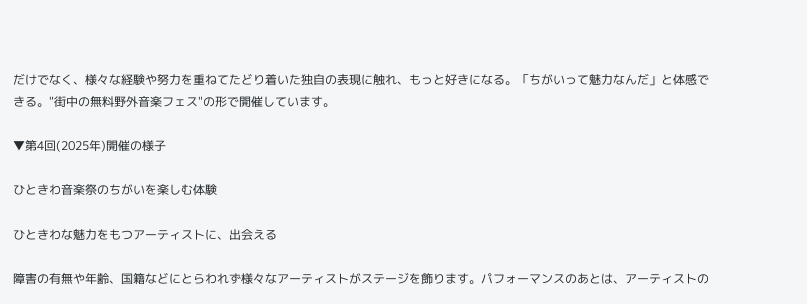だけでなく、様々な経験や努力を重ねてたどり着いた独自の表現に触れ、もっと好きになる。「ちがいって魅力なんだ」と体感できる。"街中の無料野外音楽フェス"の形で開催しています。

▼第4回(2025年)開催の様子

ひときわ音楽祭のちがいを楽しむ体験

ひときわな魅力をもつアーティストに、出会える

障害の有無や年齢、国籍などにとらわれず様々なアーティストがステージを飾ります。パフォーマンスのあとは、アーティストの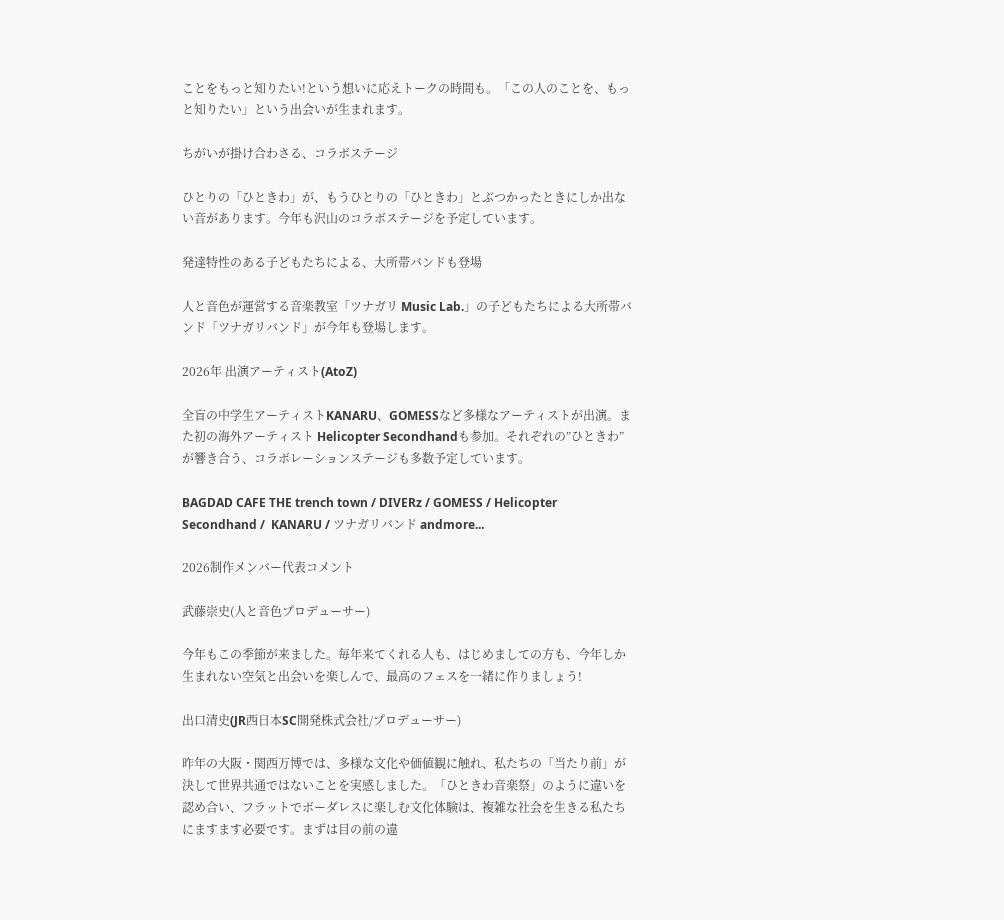ことをもっと知りたい!という想いに応えトークの時間も。「この人のことを、もっと知りたい」という出会いが生まれます。

ちがいが掛け合わさる、コラボステージ

ひとりの「ひときわ」が、もうひとりの「ひときわ」とぶつかったときにしか出ない音があります。今年も沢山のコラボステージを予定しています。

発達特性のある子どもたちによる、大所帯バンドも登場

人と音色が運営する音楽教室「ツナガリ Music Lab.」の子どもたちによる大所帯バンド「ツナガリバンド」が今年も登場します。

2026年 出演アーティスト(AtoZ)

全盲の中学生アーティストKANARU、GOMESSなど多様なアーティストが出演。また初の海外アーティスト Helicopter Secondhandも参加。それぞれの”ひときわ”が響き合う、コラボレーションステージも多数予定しています。

BAGDAD CAFE THE trench town / DIVERz / GOMESS / Helicopter Secondhand /  KANARU / ツナガリバンド andmore...

2026制作メンバー代表コメント

武藤崇史(人と音色プロデューサー)

今年もこの季節が来ました。毎年来てくれる人も、はじめましての方も、今年しか生まれない空気と出会いを楽しんで、最高のフェスを一緒に作りましょう!

出口清史(JR西日本SC開発株式会社/プロデューサー)

昨年の大阪・関西万博では、多様な文化や価値観に触れ、私たちの「当たり前」が決して世界共通ではないことを実感しました。「ひときわ音楽祭」のように違いを認め合い、フラットでボーダレスに楽しむ文化体験は、複雑な社会を生きる私たちにますます必要です。まずは目の前の違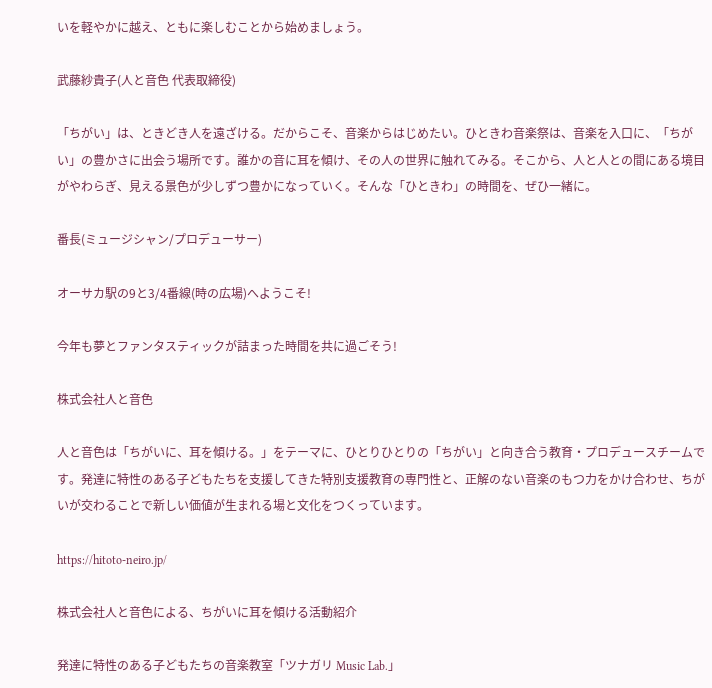いを軽やかに越え、ともに楽しむことから始めましょう。

武藤紗貴子(人と音色 代表取締役)

「ちがい」は、ときどき人を遠ざける。だからこそ、音楽からはじめたい。ひときわ音楽祭は、音楽を入口に、「ちがい」の豊かさに出会う場所です。誰かの音に耳を傾け、その人の世界に触れてみる。そこから、人と人との間にある境目がやわらぎ、見える景色が少しずつ豊かになっていく。そんな「ひときわ」の時間を、ぜひ一緒に。

番長(ミュージシャン/プロデューサー)

オーサカ駅の9と3/4番線(時の広場)へようこそ!

今年も夢とファンタスティックが詰まった時間を共に過ごそう!

株式会社人と音色

人と音色は「ちがいに、耳を傾ける。」をテーマに、ひとりひとりの「ちがい」と向き合う教育・プロデュースチームです。発達に特性のある子どもたちを支援してきた特別支援教育の専門性と、正解のない音楽のもつ力をかけ合わせ、ちがいが交わることで新しい価値が生まれる場と文化をつくっています。

https://hitoto-neiro.jp/

株式会社人と音色による、ちがいに耳を傾ける活動紹介

発達に特性のある子どもたちの音楽教室「ツナガリ Music Lab.」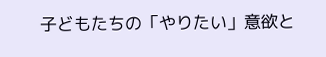⼦どもたちの「やりたい」意欲と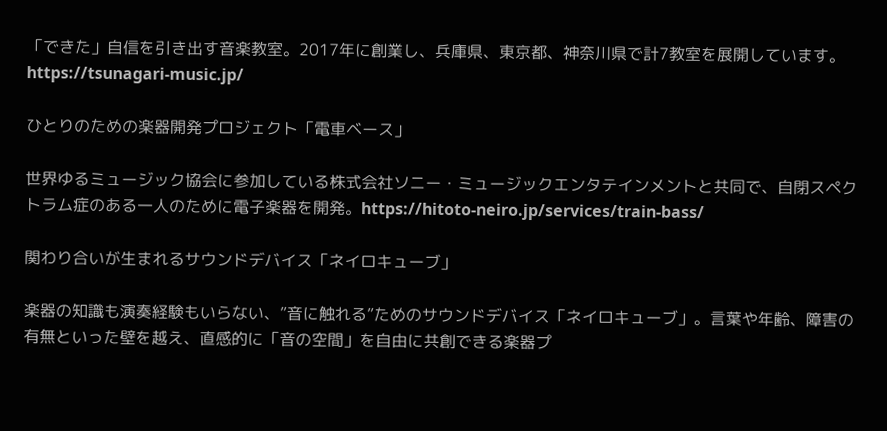「できた」⾃信を引き出す音楽教室。2017年に創業し、兵庫県、東京都、神奈川県で計7教室を展開しています。https://tsunagari-music.jp/

ひとりのための楽器開発プロジェクト「電車ベース」

世界ゆるミュージック協会に参加している株式会社ソニー・ミュージックエンタテインメントと共同で、自閉スペクトラム症のある一人のために電子楽器を開発。https://hitoto-neiro.jp/services/train-bass/

関わり合いが生まれるサウンドデバイス「ネイロキューブ」

楽器の知識も演奏経験もいらない、”音に触れる”ためのサウンドデバイス「ネイロキューブ」。言葉や年齢、障害の有無といった壁を越え、直感的に「音の空間」を自由に共創できる楽器プ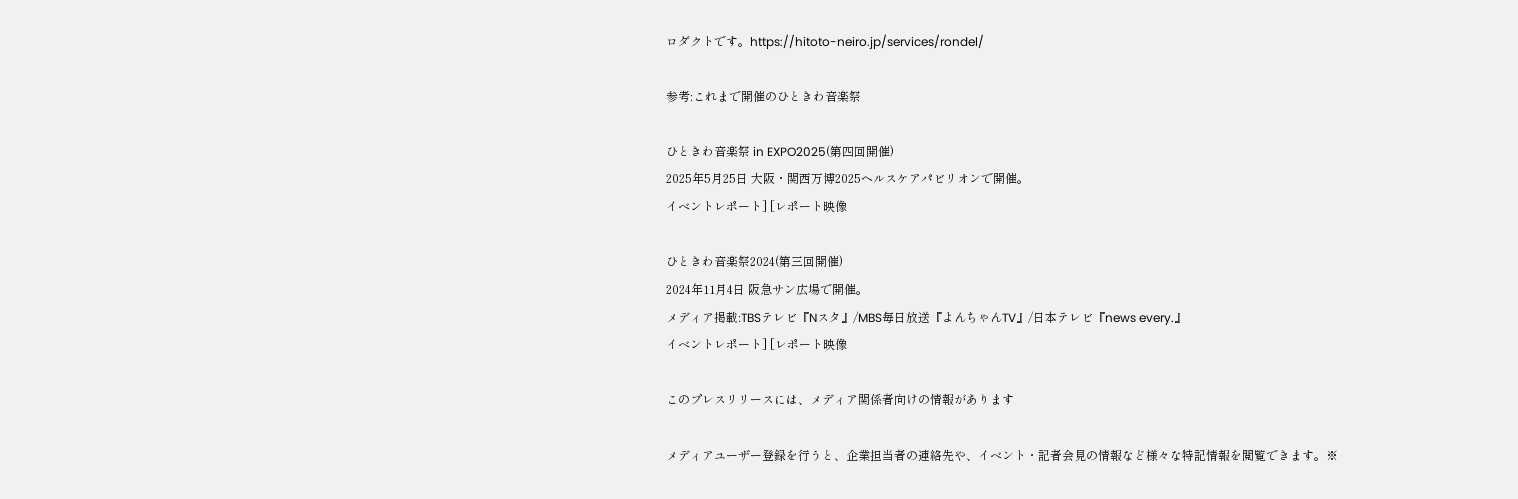ロダクトです。https://hitoto-neiro.jp/services/rondel/

参考:これまで開催のひときわ音楽祭

ひときわ音楽祭 in EXPO2025(第四回開催)
2025年5月25日 大阪・関西万博2025ヘルスケアパビリオンで開催。
イベントレポート] [レポート映像

ひときわ音楽祭2024(第三回開催)
2024年11月4日 阪急サン広場で開催。
メディア掲載:TBSテレビ『Nスタ』/MBS毎日放送『よんちゃんTV』/日本テレビ『news every.』
イベントレポート] [レポート映像

このプレスリリースには、メディア関係者向けの情報があります

メディアユーザー登録を行うと、企業担当者の連絡先や、イベント・記者会見の情報など様々な特記情報を閲覧できます。※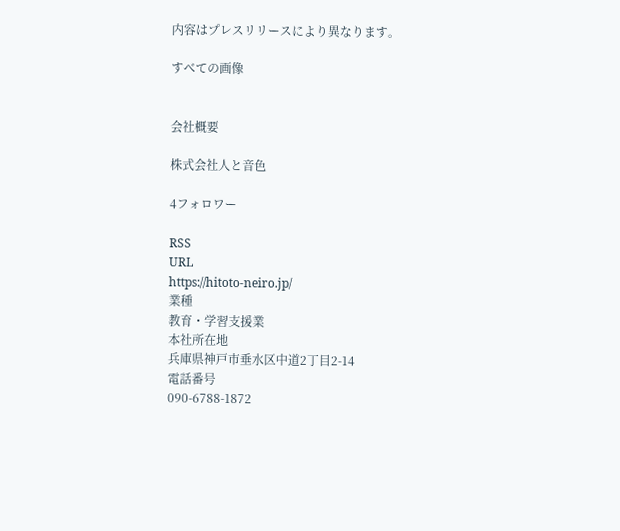内容はプレスリリースにより異なります。

すべての画像


会社概要

株式会社人と音色

4フォロワー

RSS
URL
https://hitoto-neiro.jp/
業種
教育・学習支援業
本社所在地
兵庫県神戸市垂水区中道2丁目2-14
電話番号
090-6788-1872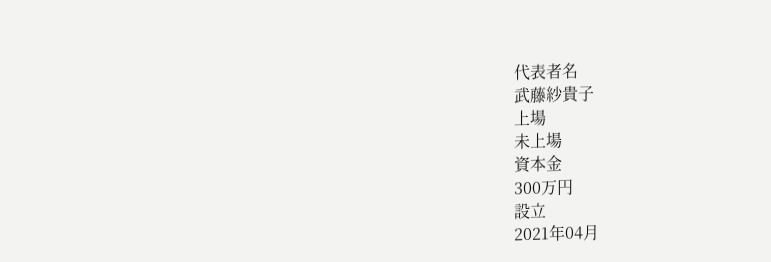代表者名
武藤紗貴子
上場
未上場
資本金
300万円
設立
2021年04月